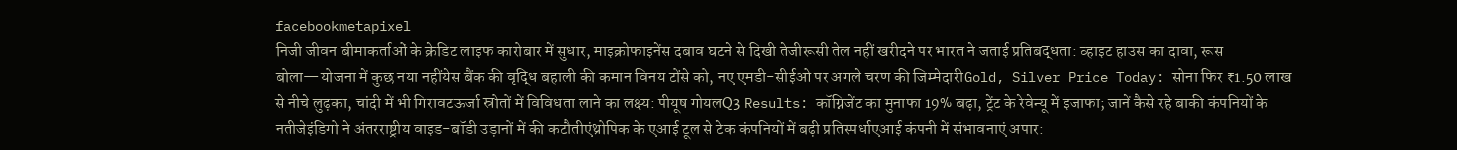facebookmetapixel
निजी जीवन बीमाकर्ताओं के क्रेडिट लाइफ कारोबार में सुधार, माइक्रोफाइनेंस दबाव घटने से दिखी तेजीरूसी तेल नहीं खरीदने पर भारत ने जताई प्रतिबद्धता: व्हाइट हाउस का दावा, रूस बोला—योजना में कुछ नया नहींयेस बैंक की वृद्धि बहाली की कमान विनय टोंसे को, नए एमडी-सीईओ पर अगले चरण की जिम्मेदारीGold, Silver Price Today: सोना फिर ₹1.50 लाख से नीचे लुढ़का, चांदी में भी गिरावटऊर्जा स्रोतों में विविधता लाने का लक्ष्य: पीयूष गोयलQ3 Results: कॉग्निजेंट का मुनाफा 19% बढ़ा, ट्रेंट के रेवेन्यू में इजाफा; जानें कैसे रहे बाकी कंपनियों के नतीजेइंडिगो ने अंतरराष्ट्रीय वाइड-बॉडी उड़ानों में की कटौतीएंथ्रोपिक के एआई टूल से टेक कंपनियों में बढ़ी प्रतिस्पर्धाएआई कंपनी में संभावनाएं अपार: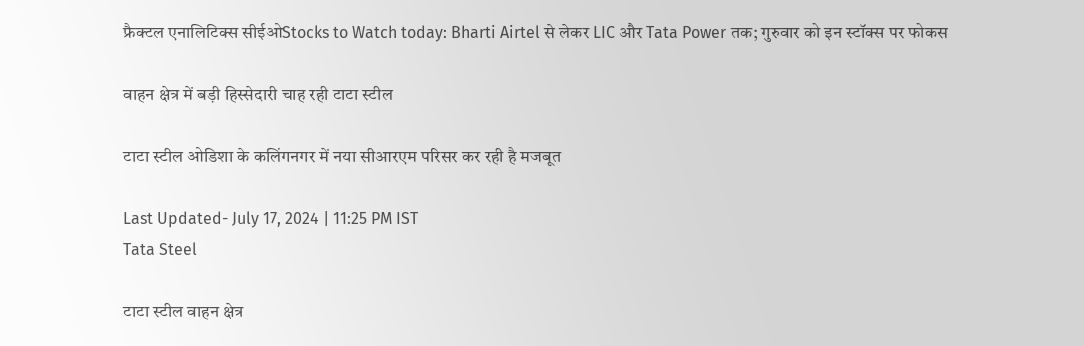फ्रैक्टल एनालिटिक्स सीईओStocks to Watch today: Bharti Airtel से लेकर LIC और Tata Power तक; गुरुवार को इन स्टॉक्स पर फोकस

वाहन क्षेत्र में बड़ी हिस्सेदारी चाह रही टाटा स्टील

टाटा स्टील ओडिशा के कलिंगनगर में नया सीआरएम परिसर कर रही है मजबूत

Last Updated- July 17, 2024 | 11:25 PM IST
Tata Steel

टाटा स्टील वाहन क्षेत्र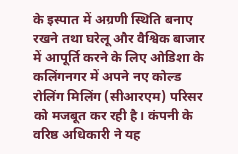के इस्पात में अग्रणी स्थिति बनाए रखने तथा घरेलू और वैश्विक बाजार में आपूर्ति करने के लिए ओडिशा के कलिंगनगर में अपने नए कोल्ड रोलिंग मिलिंग (सीआरएम) परिसर को मजबूत कर रही है। कंपनी के वरिष्ठ अधिकारी ने यह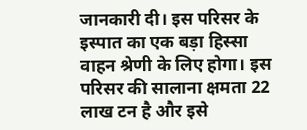जानकारी दी। इस परिसर के इस्पात का एक बड़ा हिस्सा वाहन श्रेणी के लिए होगा। इस परिसर की सालाना क्षमता 22 लाख टन है और इसे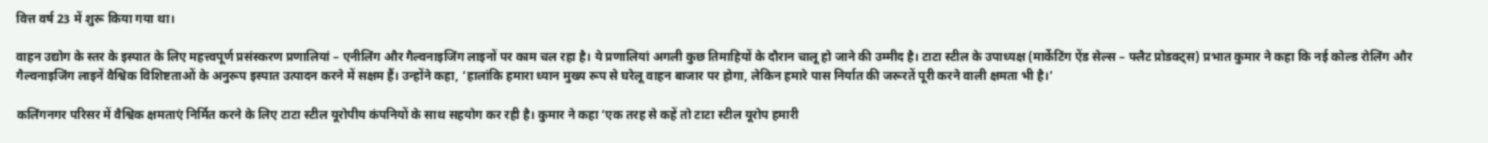वित्त वर्ष 23 में शुरू किया गया था।

वाहन उद्योग के स्तर के इस्पात के लिए महत्त्वपूर्ण प्रसंस्करण प्रणालियां – एनीलिंग और गैल्वनाइजिंग लाइनों पर काम चल रहा है। ये प्रणालियां अगली कुछ तिमाहियों के दौरान चालू हो जाने की उम्मीद है। टाटा स्टील के उपाध्यक्ष (मार्केटिंग ऐंड सेल्स – फ्लैट प्रोडक्ट्स) प्रभात कुमार ने कहा कि नई कोल्ड रोलिंग और गैल्वनाइजिंग लाइनें वैश्विक विशिष्टताओं के अनुरूप इस्पात उत्पादन करने में सक्षम हैं। उन्होंने कहा, ‘हालांकि हमारा ध्यान मुख्य रूप से घरेलू वाहन बाजार पर होगा, लेकिन हमारे पास निर्यात की जरूरतें पूरी करने वाली क्षमता भी है।’

कलिंगनगर परिसर में वैश्विक क्षमताएं निर्मित करने के लिए टाटा स्टील यूरोपीय कंपनियों के साथ सहयोग कर रही है। कुमार ने कहा ‘एक तरह से कहें तो टाटा स्टील यूरोप हमारी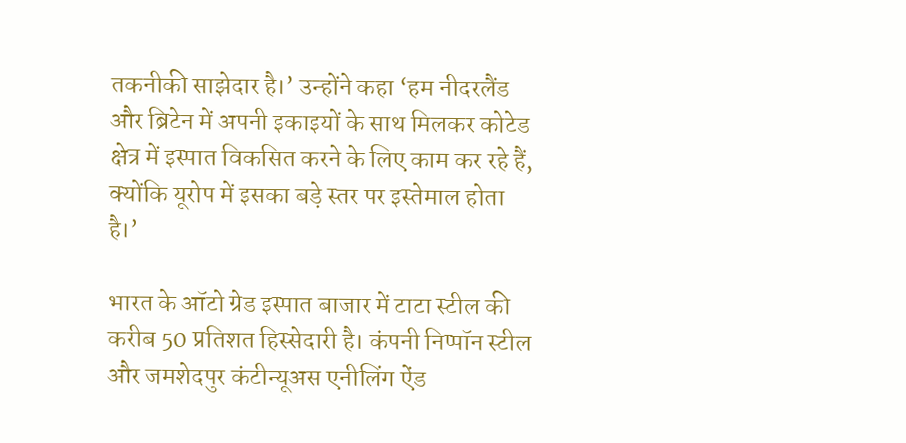तकनीकी साझेदार है।’ उन्होंने कहा ‘हम नीदरलैंड और ब्रिटेन में अपनी इकाइयों के साथ मिलकर कोटेड क्षेत्र में इस्पात विकसित करने के लिए काम कर रहे हैं, क्योंकि यूरोप में इसका बड़े स्तर पर इस्तेमाल होता है।’

भारत के ऑटो ग्रेड इस्पात बाजार में टाटा स्टील की करीब 50 प्रतिशत हिस्सेदारी है। कंपनी निप्पॉन स्टील और जमशेदपुर कंटीन्यूअस एनीलिंग ऐंड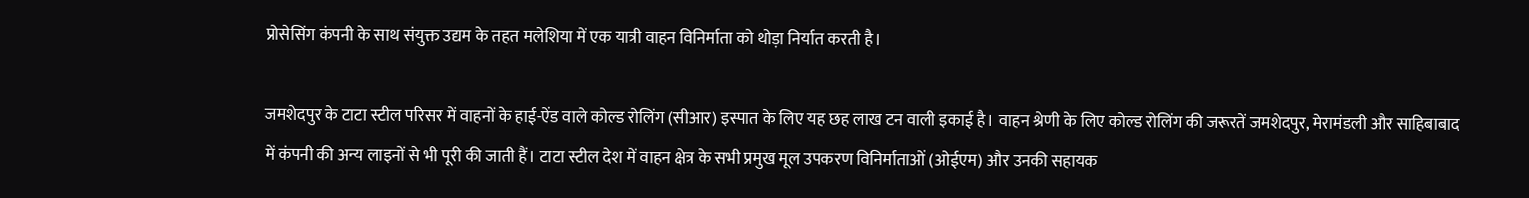प्रोसेसिंग कंपनी के साथ संयुक्त उद्यम के तहत मलेशिया में एक यात्री वाहन विनिर्माता को थोड़ा निर्यात करती है।

जमशेदपुर के टाटा स्टील परिसर में वाहनों के हाई-ऐंड वाले कोल्ड रोलिंग (सीआर) इस्पात के लिए यह छह लाख टन वाली इकाई है। वाहन श्रेणी के लिए कोल्ड रोलिंग की जरूरतें जमशेदपुर, मेरामंडली और साहिबाबाद में कंपनी की अन्य लाइनों से भी पूरी की जाती हैं। टाटा स्टील देश में वाहन क्षेत्र के सभी प्रमुख मूल उपकरण विनिर्माताओं (ओईएम) और उनकी सहायक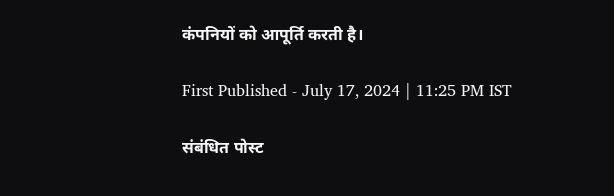कंपनियों को आपूर्ति करती है।

First Published - July 17, 2024 | 11:25 PM IST

संबंधित पोस्ट